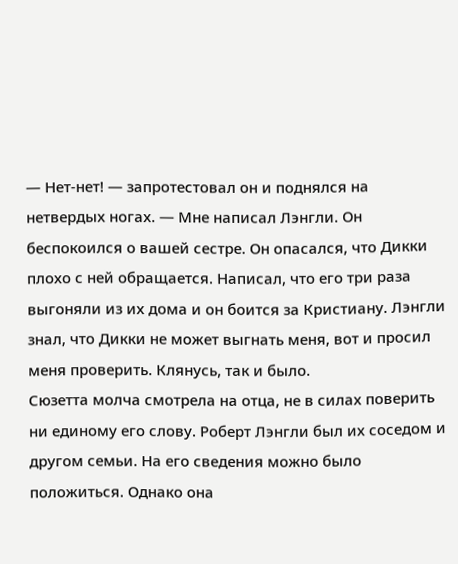— Нет-нет! — запротестовал он и поднялся на нетвердых ногах. — Мне написал Лэнгли. Он беспокоился о вашей сестре. Он опасался, что Дикки плохо с ней обращается. Написал, что его три раза выгоняли из их дома и он боится за Кристиану. Лэнгли знал, что Дикки не может выгнать меня, вот и просил меня проверить. Клянусь, так и было.
Сюзетта молча смотрела на отца, не в силах поверить ни единому его слову. Роберт Лэнгли был их соседом и другом семьи. На его сведения можно было положиться. Однако она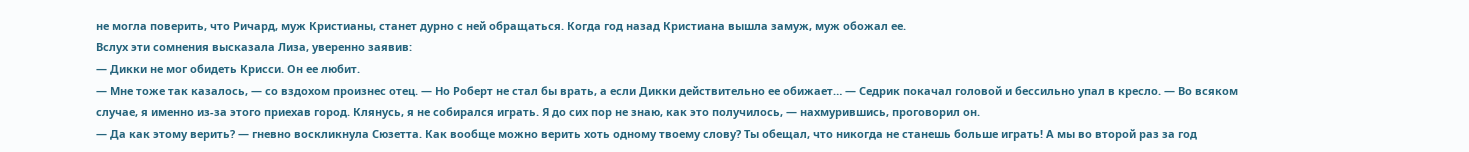не могла поверить, что Ричард, муж Кристианы, станет дурно с ней обращаться. Когда год назад Кристиана вышла замуж, муж обожал ее.
Вслух эти сомнения высказала Лиза, уверенно заявив:
— Дикки не мог обидеть Крисси. Он ее любит.
— Мне тоже так казалось, — со вздохом произнес отец. — Но Роберт не стал бы врать, а если Дикки действительно ее обижает… — Седрик покачал головой и бессильно упал в кресло. — Во всяком случае, я именно из-за этого приехав город. Клянусь, я не собирался играть. Я до сих пор не знаю, как это получилось, — нахмурившись, проговорил он.
— Да как этому верить? — гневно воскликнула Сюзетта. Как вообще можно верить хоть одному твоему слову? Ты обещал, что никогда не станешь больше играть! А мы во второй раз за год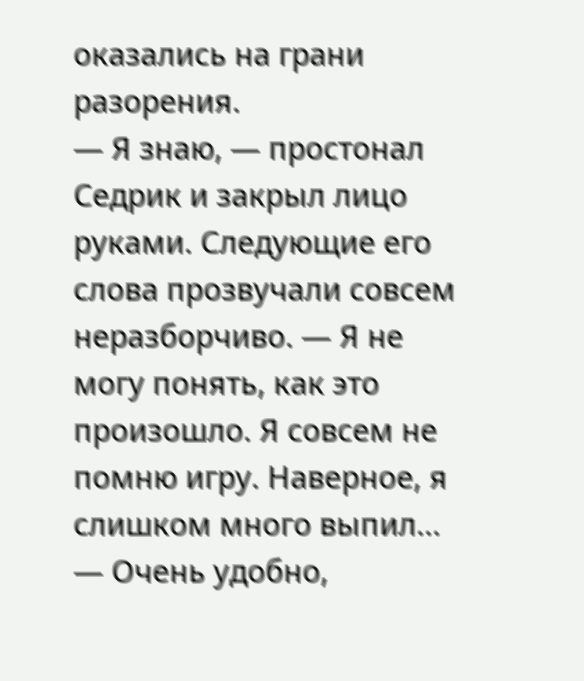оказались на грани разорения.
— Я знаю, — простонал Седрик и закрыл лицо руками. Следующие его слова прозвучали совсем неразборчиво. — Я не могу понять, как это произошло. Я совсем не помню игру. Наверное, я слишком много выпил…
— Очень удобно,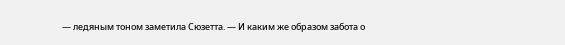— ледяным тоном заметила Сюзетта. — И каким же образом забота о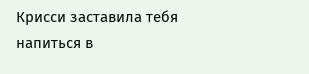Крисси заставила тебя напиться в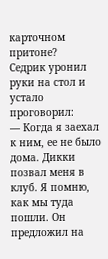карточном притоне?
Седрик уронил руки на стол и устало проговорил:
— Когда я заехал к ним, ее не было дома. Дикки позвал меня в клуб. Я помню, как мы туда пошли. Он предложил на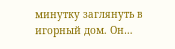минутку заглянуть в игорный дом. Он…